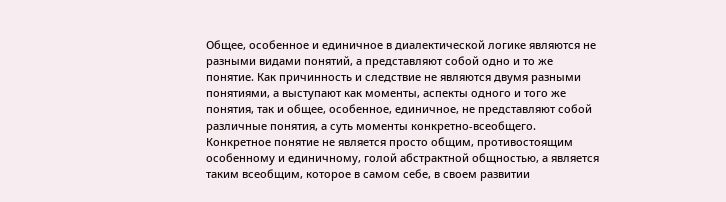Общее, особенное и единичное в диалектической логике являются не разными видами понятий, а представляют собой одно и то же понятие. Как причинность и следствие не являются двумя разными понятиями, а выступают как моменты, аспекты одного и того же понятия, так и общее, особенное, единичное, не представляют собой различные понятия, а суть моменты конкретно-всеобщего. Конкретное понятие не является просто общим, противостоящим особенному и единичному, голой абстрактной общностью, а является таким всеобщим, которое в самом себе, в своем развитии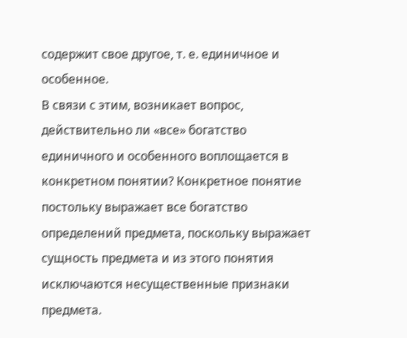содержит свое другое, т. е. единичное и особенное.
В связи с этим, возникает вопрос, действительно ли «все» богатство единичного и особенного воплощается в конкретном понятии? Конкретное понятие постольку выражает все богатство определений предмета, поскольку выражает сущность предмета и из этого понятия исключаются несущественные признаки предмета.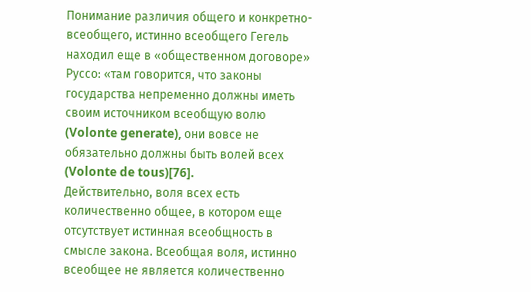Понимание различия общего и конкретно-всеобщего, истинно всеобщего Гегель находил еще в «общественном договоре» Руссо: «там говорится, что законы государства непременно должны иметь своим источником всеобщую волю (Volonte generate), они вовсе не обязательно должны быть волей всех (Volonte de tous)[76].
Действительно, воля всех есть количественно общее, в котором еще отсутствует истинная всеобщность в смысле закона. Всеобщая воля, истинно всеобщее не является количественно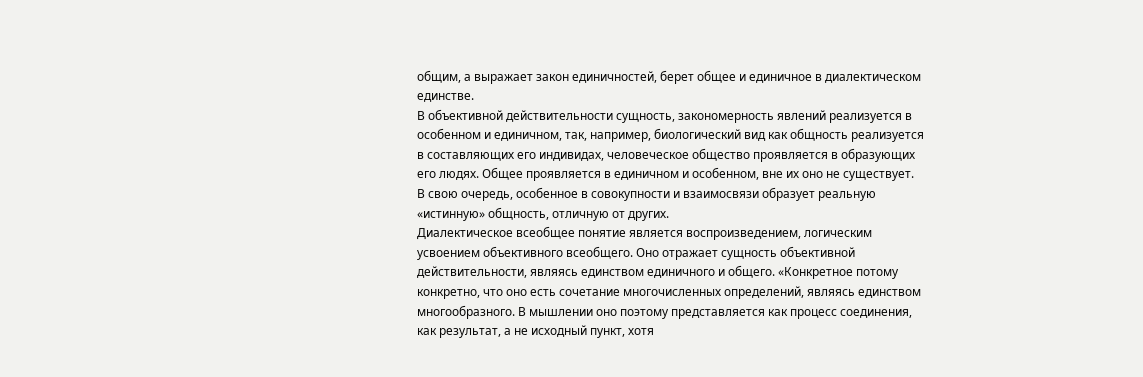общим, а выражает закон единичностей, берет общее и единичное в диалектическом единстве.
В объективной действительности сущность, закономерность явлений реализуется в особенном и единичном, так, например, биологический вид как общность реализуется в составляющих его индивидах, человеческое общество проявляется в образующих его людях. Общее проявляется в единичном и особенном, вне их оно не существует. В свою очередь, особенное в совокупности и взаимосвязи образует реальную «истинную» общность, отличную от других.
Диалектическое всеобщее понятие является воспроизведением, логическим усвоением объективного всеобщего. Оно отражает сущность объективной действительности, являясь единством единичного и общего. «Конкретное потому конкретно, что оно есть сочетание многочисленных определений, являясь единством многообразного. В мышлении оно поэтому представляется как процесс соединения, как результат, а не исходный пункт, хотя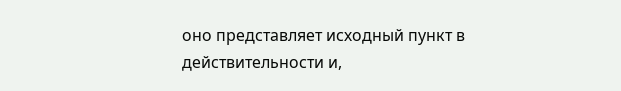оно представляет исходный пункт в действительности и,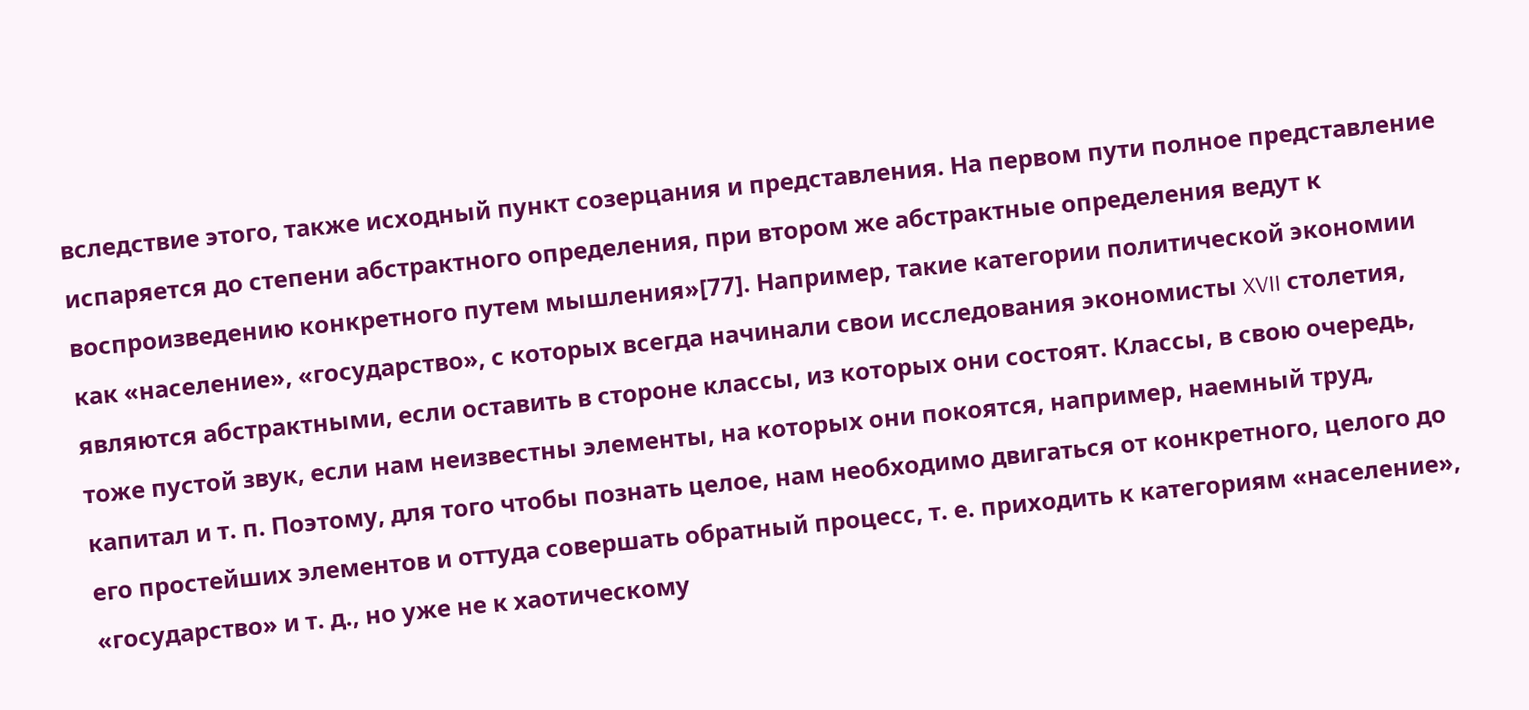вследствие этого, также исходный пункт созерцания и представления. На первом пути полное представление испаряется до степени абстрактного определения, при втором же абстрактные определения ведут к воспроизведению конкретного путем мышления»[77]. Например, такие категории политической экономии как «население», «государство», с которых всегда начинали свои исследования экономисты XVII столетия, являются абстрактными, если оставить в стороне классы, из которых они состоят. Классы, в свою очередь, тоже пустой звук, если нам неизвестны элементы, на которых они покоятся, например, наемный труд, капитал и т. п. Поэтому, для того чтобы познать целое, нам необходимо двигаться от конкретного, целого до его простейших элементов и оттуда совершать обратный процесс, т. е. приходить к категориям «население», «государство» и т. д., но уже не к хаотическому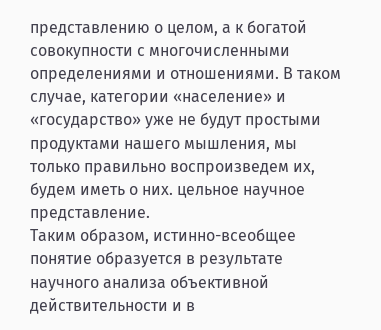представлению о целом, а к богатой совокупности с многочисленными определениями и отношениями. В таком случае, категории «население» и «государство» уже не будут простыми продуктами нашего мышления, мы только правильно воспроизведем их, будем иметь о них. цельное научное представление.
Таким образом, истинно-всеобщее понятие образуется в результате научного анализа объективной действительности и в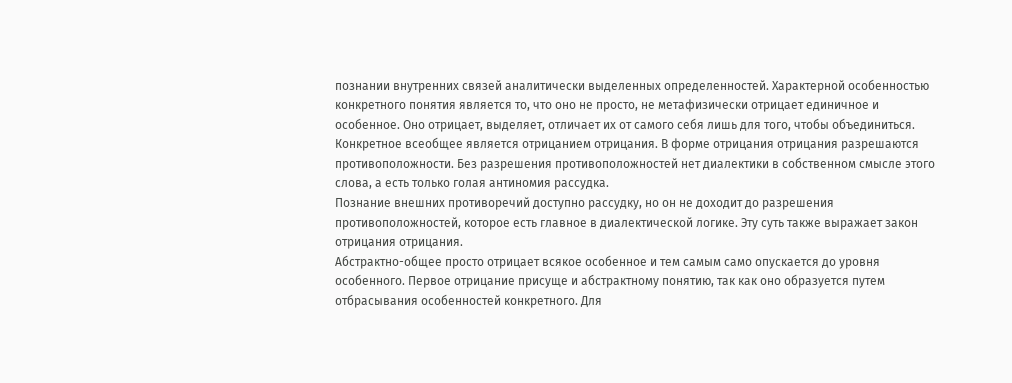познании внутренних связей аналитически выделенных определенностей. Характерной особенностью конкретного понятия является то, что оно не просто, не метафизически отрицает единичное и особенное. Оно отрицает, выделяет, отличает их от самого себя лишь для того, чтобы объединиться. Конкретное всеобщее является отрицанием отрицания. В форме отрицания отрицания разрешаются противоположности. Без разрешения противоположностей нет диалектики в собственном смысле этого слова, а есть только голая антиномия рассудка.
Познание внешних противоречий доступно рассудку, но он не доходит до разрешения противоположностей, которое есть главное в диалектической логике. Эту суть также выражает закон отрицания отрицания.
Абстрактно-общее просто отрицает всякое особенное и тем самым само опускается до уровня особенного. Первое отрицание присуще и абстрактному понятию, так как оно образуется путем отбрасывания особенностей конкретного. Для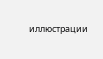иллюстрации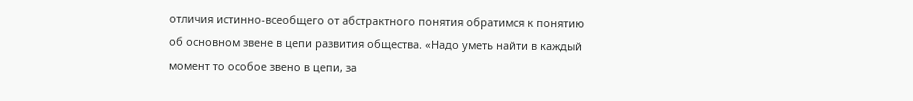отличия истинно-всеобщего от абстрактного понятия обратимся к понятию об основном звене в цепи развития общества. «Надо уметь найти в каждый момент то особое звено в цепи, за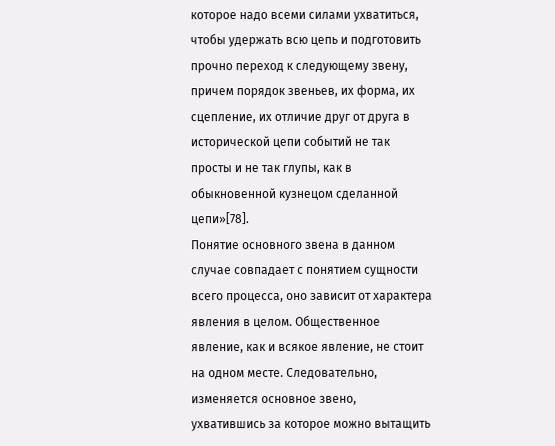которое надо всеми силами ухватиться, чтобы удержать всю цепь и подготовить прочно переход к следующему звену, причем порядок звеньев, их форма, их сцепление, их отличие друг от друга в исторической цепи событий не так просты и не так глупы, как в обыкновенной кузнецом сделанной цепи»[78].
Понятие основного звена в данном случае совпадает с понятием сущности всего процесса, оно зависит от характера явления в целом. Общественное явление, как и всякое явление, не стоит на одном месте. Следовательно, изменяется основное звено, ухватившись за которое можно вытащить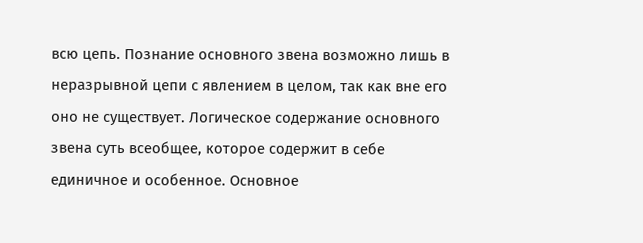всю цепь. Познание основного звена возможно лишь в неразрывной цепи с явлением в целом, так как вне его оно не существует. Логическое содержание основного звена суть всеобщее, которое содержит в себе единичное и особенное. Основное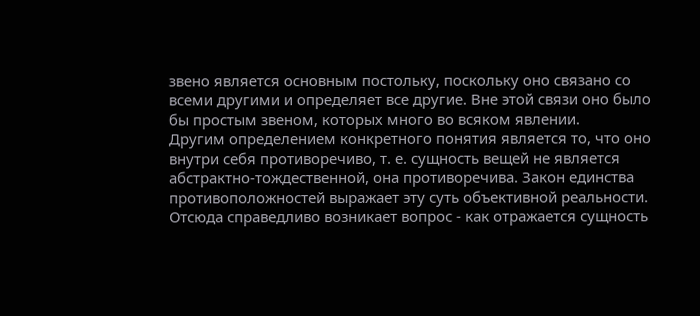звено является основным постольку, поскольку оно связано со всеми другими и определяет все другие. Вне этой связи оно было бы простым звеном, которых много во всяком явлении.
Другим определением конкретного понятия является то, что оно внутри себя противоречиво, т. е. сущность вещей не является абстрактно-тождественной, она противоречива. Закон единства противоположностей выражает эту суть объективной реальности. Отсюда справедливо возникает вопрос - как отражается сущность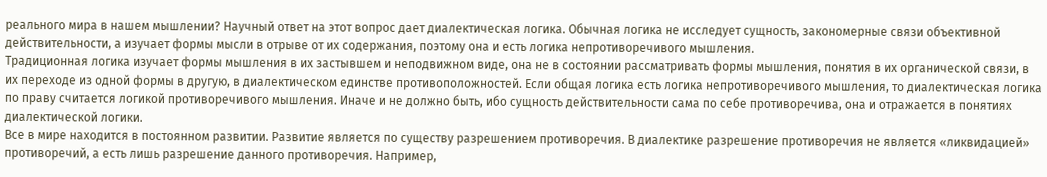реального мира в нашем мышлении? Научный ответ на этот вопрос дает диалектическая логика. Обычная логика не исследует сущность, закономерные связи объективной действительности, а изучает формы мысли в отрыве от их содержания, поэтому она и есть логика непротиворечивого мышления.
Традиционная логика изучает формы мышления в их застывшем и неподвижном виде, она не в состоянии рассматривать формы мышления, понятия в их органической связи, в их переходе из одной формы в другую, в диалектическом единстве противоположностей. Если общая логика есть логика непротиворечивого мышления, то диалектическая логика по праву считается логикой противоречивого мышления. Иначе и не должно быть, ибо сущность действительности сама по себе противоречива, она и отражается в понятиях диалектической логики.
Все в мире находится в постоянном развитии. Развитие является по существу разрешением противоречия. В диалектике разрешение противоречия не является «ликвидацией» противоречий, а есть лишь разрешение данного противоречия. Например,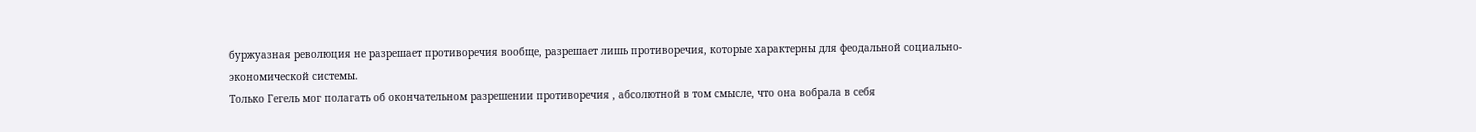буржуазная революция не разрешает противоречия вообще, разрешает лишь противоречия, которые характерны для феодальной социально-экономической системы.
Только Гегель мог полагать об окончательном разрешении противоречия , абсолютной в том смысле, что она вобрала в себя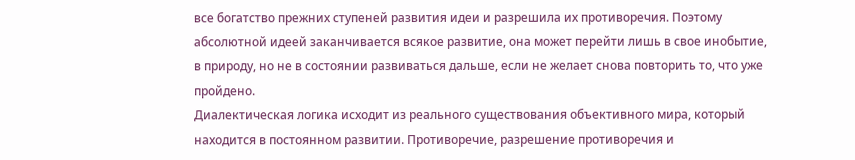все богатство прежних ступеней развития идеи и разрешила их противоречия. Поэтому абсолютной идеей заканчивается всякое развитие, она может перейти лишь в свое инобытие, в природу, но не в состоянии развиваться дальше, если не желает снова повторить то, что уже пройдено.
Диалектическая логика исходит из реального существования объективного мира, который находится в постоянном развитии. Противоречие, разрешение противоречия и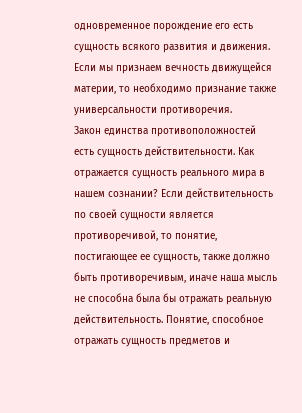одновременное порождение его есть сущность всякого развития и движения. Если мы признаем вечность движущейся материи, то необходимо признание также универсальности противоречия.
Закон единства противоположностей есть сущность действительности. Как отражается сущность реального мира в нашем сознании? Если действительность по своей сущности является противоречивой, то понятие, постигающее ее сущность, также должно быть противоречивым, иначе наша мысль не способна была бы отражать реальную действительность. Понятие, способное отражать сущность предметов и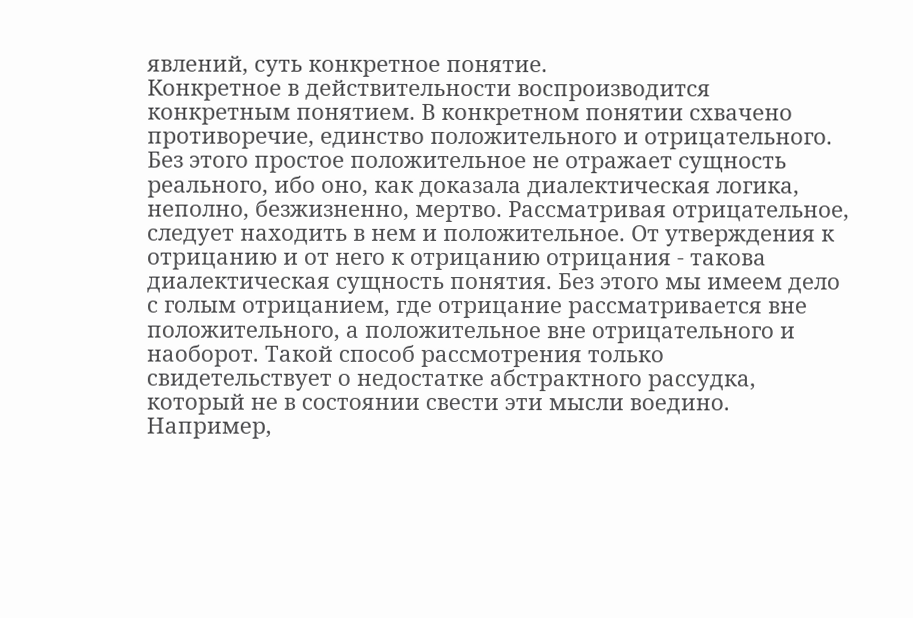явлений, суть конкретное понятие.
Конкретное в действительности воспроизводится конкретным понятием. В конкретном понятии схвачено противоречие, единство положительного и отрицательного. Без этого простое положительное не отражает сущность реального, ибо оно, как доказала диалектическая логика, неполно, безжизненно, мертво. Рассматривая отрицательное, следует находить в нем и положительное. От утверждения к отрицанию и от него к отрицанию отрицания - такова диалектическая сущность понятия. Без этого мы имеем дело с голым отрицанием, где отрицание рассматривается вне положительного, а положительное вне отрицательного и наоборот. Такой способ рассмотрения только свидетельствует о недостатке абстрактного рассудка, который не в состоянии свести эти мысли воедино.
Например,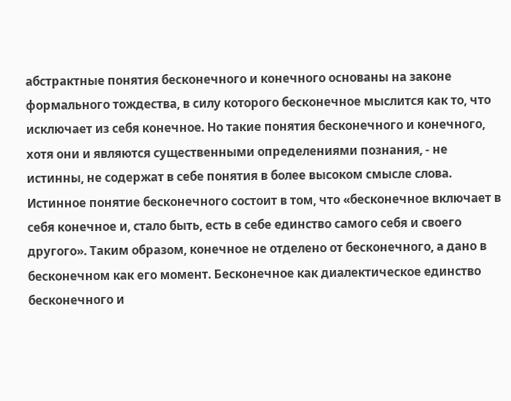абстрактные понятия бесконечного и конечного основаны на законе формального тождества, в силу которого бесконечное мыслится как то, что исключает из себя конечное. Но такие понятия бесконечного и конечного, хотя они и являются существенными определениями познания, - не истинны, не содержат в себе понятия в более высоком смысле слова. Истинное понятие бесконечного состоит в том, что «бесконечное включает в себя конечное и, стало быть, есть в себе единство самого себя и своего другого». Таким образом, конечное не отделено от бесконечного, а дано в бесконечном как его момент. Бесконечное как диалектическое единство бесконечного и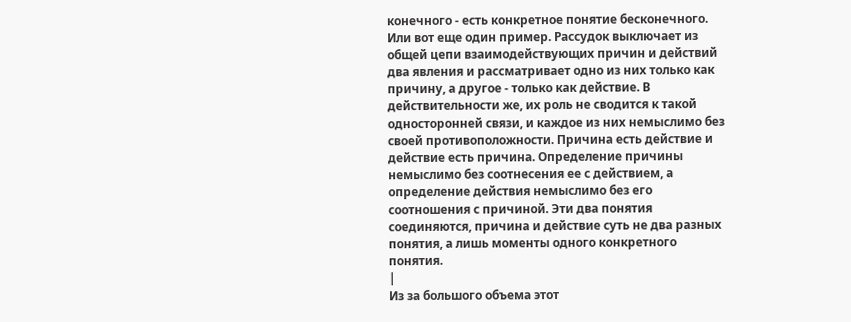конечного - есть конкретное понятие бесконечного.
Или вот еще один пример. Рассудок выключает из общей цепи взаимодействующих причин и действий два явления и рассматривает одно из них только как причину, а другое - только как действие. В действительности же, их роль не сводится к такой односторонней связи, и каждое из них немыслимо без своей противоположности. Причина есть действие и действие есть причина. Определение причины немыслимо без соотнесения ее с действием, а определение действия немыслимо без его соотношения с причиной. Эти два понятия соединяются, причина и действие суть не два разных понятия, а лишь моменты одного конкретного понятия.
|
Из за большого объема этот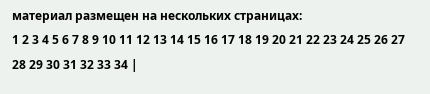материал размещен на нескольких страницах:
1 2 3 4 5 6 7 8 9 10 11 12 13 14 15 16 17 18 19 20 21 22 23 24 25 26 27 28 29 30 31 32 33 34 |